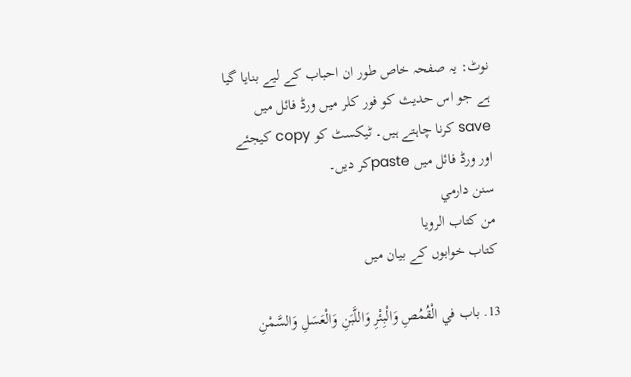نوٹ: یہ صفحہ خاص طور ان احباب کے لیے بنایا گیا ہے جو اس حدیث کو فور کلر میں ورڈ فائل میں save کرنا چاہتے ہیں۔ ٹیکسٹ کو copy کیجئے اور ورڈ فائل میں pasteکر دیں۔
سنن دارمي
من كتاب الرويا
کتاب خوابوں کے بیان میں

13. باب في الْقُمُصِ وَالْبِئْرِ وَاللَّبَنِ وَالْعَسَلِ وَالسَّمْنِ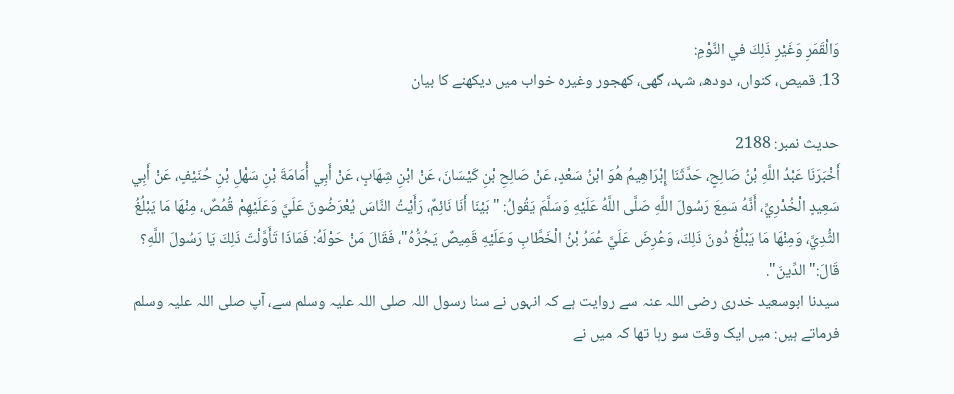وَالْقَمَرِ وَغَيْرِ ذَلِكَ في النَّوْمِ:
13. قمیص، کنواں، دودھ، شہد، گھی، کھجور وغیرہ خواب میں دیکھنے کا بیان

حدیث نمبر: 2188
أَخْبَرَنَا عَبْدُ اللَّهِ بْنُ صَالِحٍ، حَدَّثَنَا إِبْرَاهِيمُ هُوَ ابْنُ سَعْدٍ، عَنْ صَالِحِ بْنِ كَيْسَانَ، عَنْ ابْنِ شِهَابٍ، عَنْ أَبِي أُمَامَةَ بْنِ سَهْلِ بْنِ حُنَيْفٍ، عَنْ أَبِي سَعِيدٍ الْخُدْرِيِّ، أَنَّهُ سَمِعَ رَسُولَ اللَّهِ صَلَّى اللَّهُ عَلَيْهِ وَسَلَّمَ يَقُولُ: "بَيْنَا أَنَا نَائِمٌ، رَأَيْتُ النَّاسَ يُعْرَضُونَ عَلَيَّ وَعَلَيْهِمْ قُمُصٌ، مِنْهَا مَا يَبْلُغُ الثُّدِيَّ، وَمِنْهَا مَا يَبْلُغُ دُونَ ذَلِكَ، وَعُرِضَ عَلَيَّ عُمَرُ بْنُ الْخَطَّابِ وَعَلَيْهِ قَمِيصٌ يَجُرُّهُ"، فَقَالَ مَنْ حَوْلَهُ: فَمَاذَا تَأَوَّلْتَ ذَلِكَ يَا رَسُولَ اللَّهِ؟ قَالَ:"الدِّينَ".
سیدنا ابوسعید خدری رضی اللہ عنہ سے روایت ہے کہ انہوں نے سنا رسول اللہ صلی اللہ علیہ وسلم سے، آپ صلی اللہ علیہ وسلم فرماتے ہیں: میں ایک وقت سو رہا تھا کہ میں نے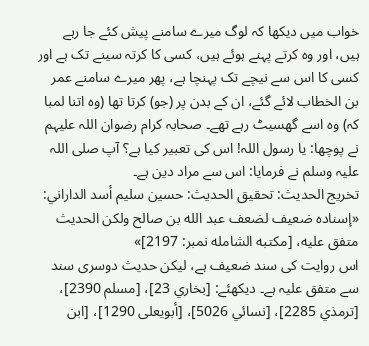خواب میں دیکھا کہ لوگ میرے سامنے پیش کئے جا رہے ہیں، اور وہ کرتے پہنے ہوئے ہیں، کسی کا کرتہ سینے تک ہے اور کسی کا اس سے نیچے تک پہنچا ہے، پھر میرے سامنے عمر بن الخطاب لائے گئے، ان کے بدن پر (جو) کرتا تھا (وہ اتنا لمبا کہ) وہ اسے گھسیٹ رہے تھے۔ صحابہ کرام رضوان اللہ علیہم نے پوچھا: یا رسول اللہ! اس کی تعبیر کیا ہے؟ آپ صلی اللہ علیہ وسلم نے فرمایا: اس سے مراد دین ہے۔
تخریج الحدیث: تحقيق الحديث: حسين سليم أسد الداراني: «إسناده ضعيف لضعف عبد الله بن صالح ولكن الحديث متفق عليه، [مكتبه الشامله نمبر: 2197]»
اس روایت کی سند ضعیف ہے، لیکن حدیث دوسری سند سے متفق علیہ ہے۔ دیکھئے: [بخاري 23]، [مسلم 2390]، [ترمذي 2285]، [نسائي 5026]، [أبويعلی 1290]، [ابن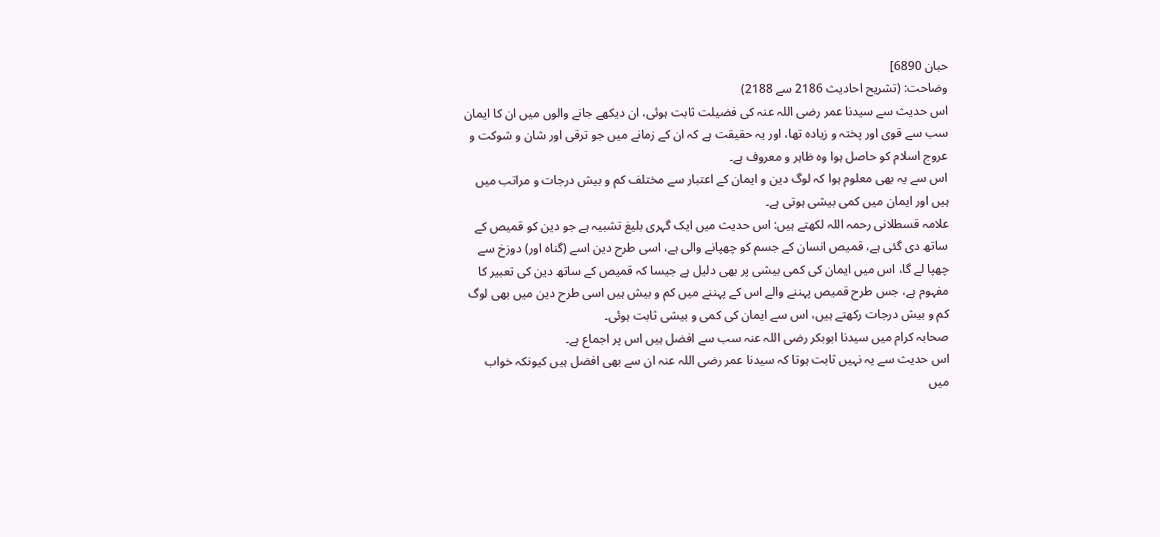حبان 6890]
وضاحت: (تشریح احادیث 2186 سے 2188)
اس حدیث سے سیدنا عمر رضی اللہ عنہ کی فضیلت ثابت ہوئی، ان دیکھے جانے والوں میں ان کا ایمان سب سے قوی اور پختہ و زیادہ تھا، اور یہ حقیقت ہے کہ ان کے زمانے میں جو ترقی اور شان و شوکت و عروج اسلام کو حاصل ہوا وہ ظاہر و معروف ہے۔
اس سے یہ بھی معلوم ہوا کہ لوگ دین و ایمان کے اعتبار سے مختلف کم و بیش درجات و مراتب میں ہیں اور ایمان میں کمی بیشی ہوتی ہے۔
علامہ قسطلانی رحمہ اللہ لکھتے ہیں: اس حدیث میں ایک گہری بلیغ تشبیہ ہے جو دین کو قمیص کے ساتھ دی گئی ہے، قمیص انسان کے جسم کو چھپانے والی ہے، اسی طرح دین اسے (گناہ اور) دوزخ سے چھپا لے گا، اس میں ایمان کی کمی بیشی پر بھی دلیل ہے جیسا کہ قمیص کے ساتھ دین کی تعبیر کا مفہوم ہے، جس طرح قمیص پہننے والے اس کے پہننے میں کم و بیش ہیں اسی طرح دین میں بھی لوگ کم و بیش درجات رکھتے ہیں، اس سے ایمان کی کمی و بیشی ثابت ہوئی۔
صحابہ کرام میں سیدنا ابوبکر رضی اللہ عنہ سب سے افضل ہیں اس پر اجماع ہے۔
اس حدیث سے یہ نہیں ثابت ہوتا کہ سیدنا عمر رضی اللہ عنہ ان سے بھی افضل ہیں کیونکہ خواب میں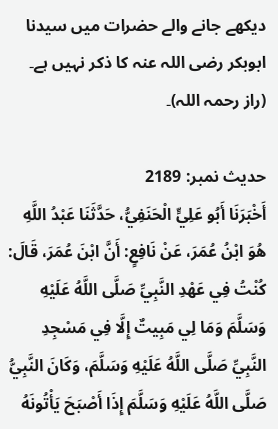دیکھے جانے والے حضرات میں سیدنا ابوبکر رضی اللہ عنہ کا ذکر نہیں ہے۔
(راز رحمہ اللہ)۔

حدیث نمبر: 2189
أَخْبَرَنَا أَبُو عَلِيٍّ الْحَنَفِيُّ، حَدَّثَنَا عَبْدُ اللَّهِ هُوَ ابْنُ عُمَرَ، عَنْ نَافِعٍ: أَنَّ ابْنَ عُمَرَ، قَالَ: كُنْتُ فِي عَهْدِ النَّبِيِّ صَلَّى اللَّهُ عَلَيْهِ وَسَلَّمَ وَمَا لِي مَبِيتٌ إِلَّا فِي مَسْجِدِ النَّبِيِّ صَلَّى اللَّهُ عَلَيْهِ وَسَلَّمَ، وَكَانَ النَّبِيُّ صَلَّى اللَّهُ عَلَيْهِ وَسَلَّمَ إِذَا أَصْبَحَ يَأْتُونَهُ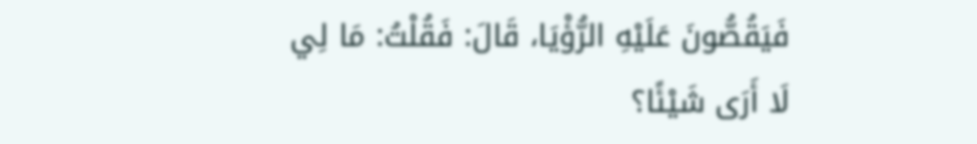فَيَقُصُّونَ عَلَيْهِ الرُّؤْيَا، قَالَ: فَقُلْتُ: مَا لِي لَا أَرَى شَيْئًا؟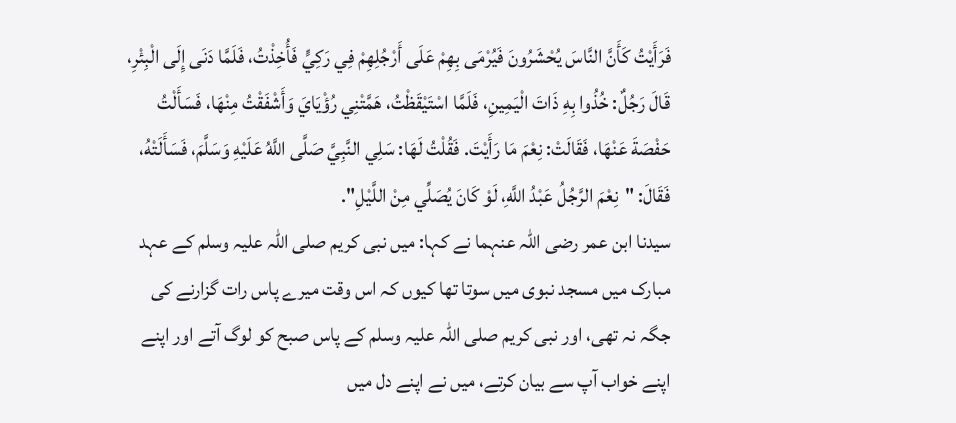فَرَأَيْتُ كَأَنَّ النَّاسَ يُحْشَرُونَ فَيُرْمَى بِهِمْ عَلَى أَرْجُلِهِمْ فِي رَكِيٍّ فَأُخِذْتُ، فَلَمَّا دَنَى إِلَى الْبِئْرِ، قَالَ رَجُلٌ: خُذُوا بِهِ ذَاتَ الْيَمِينِ، فَلَمَّا اسْتَيْقَظْتُ، هَمَّتْنِي رُؤْيَايَ وَأَشْفَقْتُ مِنْهَا، فَسَأَلْتُ حَفْصَةَ عَنْهَا، فَقَالَتْ: نِعْمَ مَا رَأَيْتَ. فَقُلْتُ لَهَا: سَلِي النَّبِيَّ صَلَّى اللَّهُ عَلَيْهِ وَسَلَّمَ، فَسَأَلَتْهُ، فَقَالَ: "نِعْمَ الرَّجُلُ عَبْدُ اللَّهِ، لَوْ كَانَ يُصَلِّي مِنْ اللَّيْلِ".
سیدنا ابن عمر رضی اللہ عنہما نے کہا: میں نبی کریم صلی اللہ علیہ وسلم کے عہد مبارک میں مسجد نبوی میں سوتا تھا کیوں کہ اس وقت میرے پاس رات گزارنے کی جگہ نہ تھی، اور نبی کریم صلی اللہ علیہ وسلم کے پاس صبح کو لوگ آتے اور اپنے اپنے خواب آپ سے بیان کرتے، میں نے اپنے دل میں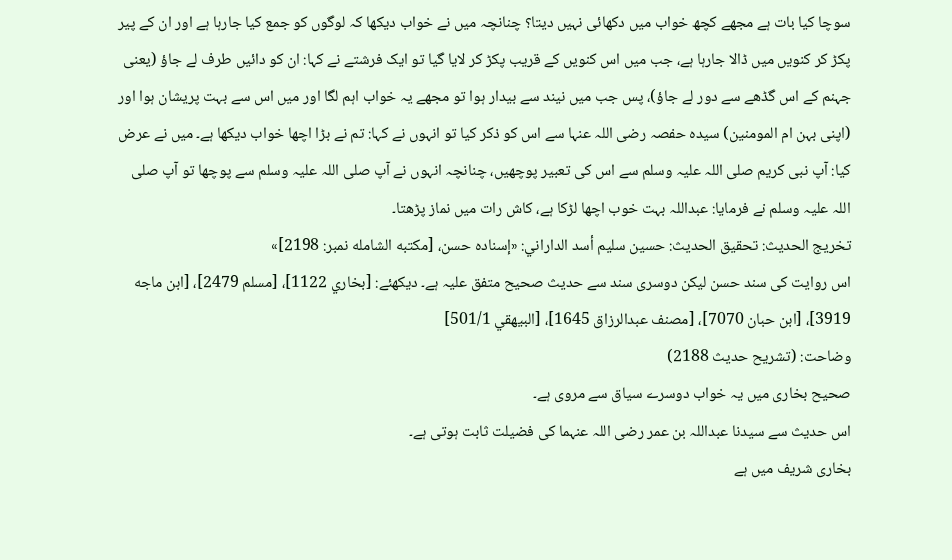سوچا کیا بات ہے مجھے کچھ خواب میں دکھائی نہیں دیتا؟ چنانچہ میں نے خواب دیکھا کہ لوگوں کو جمع کیا جارہا ہے اور ان کے پیر پکڑ کر کنویں میں ڈالا جارہا ہے، جب میں اس کنویں کے قریب پکڑ کر لایا گیا تو ایک فرشتے نے کہا: ان کو دائیں طرف لے جاؤ (یعنی جہنم کے اس گڈھے سے دور لے جاؤ)، پس جب میں نیند سے بیدار ہوا تو مجھے یہ خواب اہم لگا اور میں اس سے بہت پریشان ہوا اور (اپنی بہن ام المومنین) سیدہ حفصہ رضی اللہ عنہا سے اس کو ذکر کیا تو انہوں نے کہا: تم نے بڑا اچھا خواب دیکھا ہے۔ میں نے عرض کیا: آپ نبی کریم صلی اللہ علیہ وسلم سے اس کی تعبیر پوچھیں، چنانچہ انہوں نے آپ صلی اللہ علیہ وسلم سے پوچھا تو آپ صلی اللہ علیہ وسلم نے فرمایا: عبداللہ بہت خوب اچھا لڑکا ہے، کاش رات میں نماز پڑھتا۔
تخریج الحدیث: تحقيق الحديث: حسين سليم أسد الداراني: «إسناده حسن، [مكتبه الشامله نمبر: 2198]»
اس روایت کی سند حسن لیکن دوسری سند سے حدیث صحیح متفق علیہ ہے۔ دیکھئے: [بخاري 1122]، [مسلم 2479]، [ابن ماجه 3919]، [ابن حبان 7070]، [مصنف عبدالرزاق 1645]، [البيهقي 501/1]
وضاحت: (تشریح حدیث 2188)
صحیح بخاری میں یہ خواب دوسرے سیاق سے مروی ہے۔
اس حدیث سے سیدنا عبداللہ بن عمر رضی اللہ عنہما کی فضیلت ثابت ہوتی ہے۔
بخاری شریف میں ہے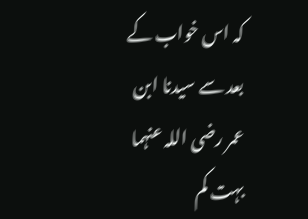کہ اس خواب کے بعد سے سیدنا ابن عمر رضی اللہ عنہما بہت کم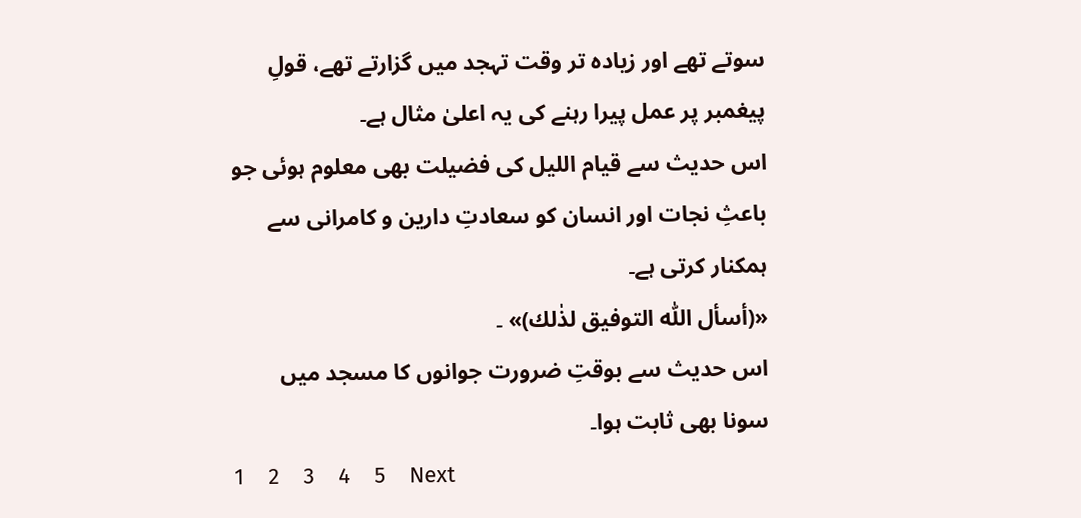سوتے تھے اور زیادہ تر وقت تہجد میں گزارتے تھے، قولِ پیغمبر پر عمل پیرا رہنے کی یہ اعلیٰ مثال ہے۔
اس حدیث سے قیام اللیل کی فضیلت بھی معلوم ہوئی جو باعثِ نجات اور انسان کو سعادتِ دارین و کامرانی سے ہمکنار کرتی ہے۔
«(أسأل اللّٰه التوفيق لذٰلك)» ۔
اس حدیث سے بوقتِ ضرورت جوانوں کا مسجد میں سونا بھی ثابت ہوا۔
1    2    3    4    5    Next